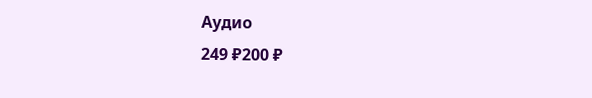Аудио
249 ₽200 ₽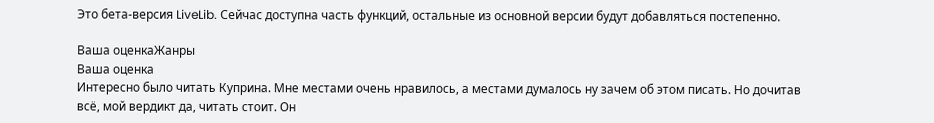Это бета-версия LiveLib. Сейчас доступна часть функций, остальные из основной версии будут добавляться постепенно.

Ваша оценкаЖанры
Ваша оценка
Интересно было читать Куприна. Мне местами очень нравилось, а местами думалось ну зачем об этом писать. Но дочитав всё, мой вердикт да, читать стоит. Он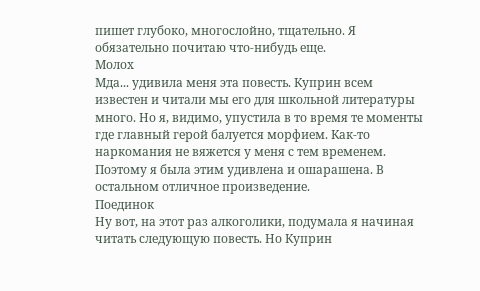пишет глубоко, многослойно, тщательно. Я обязательно почитаю что-нибудь еще.
Молох
Мда... удивила меня эта повесть. Куприн всем известен и читали мы его для школьной литературы много. Но я, видимо, упустила в то время те моменты где главный герой балуется морфием. Как-то наркомания не вяжется у меня с тем временем. Поэтому я была этим удивлена и ошарашена. В остальном отличное произведение.
Поединок
Ну вот, на этот раз алкоголики, подумала я начиная читать следующую повесть. Но Куприн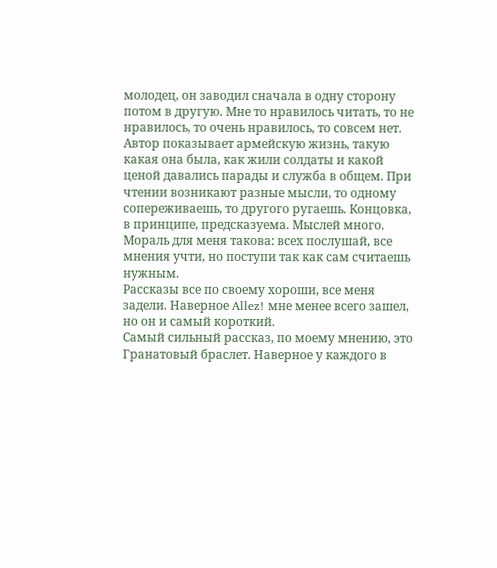молодец, он заводил сначала в одну сторону потом в другую. Мне то нравилось читать, то не нравилось, то очень нравилось, то совсем нет.
Автор показывает армейскую жизнь, такую какая она была, как жили солдаты и какой ценой давались парады и служба в общем. При чтении возникают разные мысли, то одному сопереживаешь, то другого ругаешь. Концовка, в принципе, предсказуема. Мыслей много. Мораль для меня такова: всех послушай, все мнения учти, но поступи так как сам считаешь нужным.
Рассказы все по своему хороши, все меня задели. Наверное Allez! мне менее всего зашел, но он и самый короткий.
Самый сильный рассказ, по моему мнению, это Гранатовый браслет. Наверное у каждого в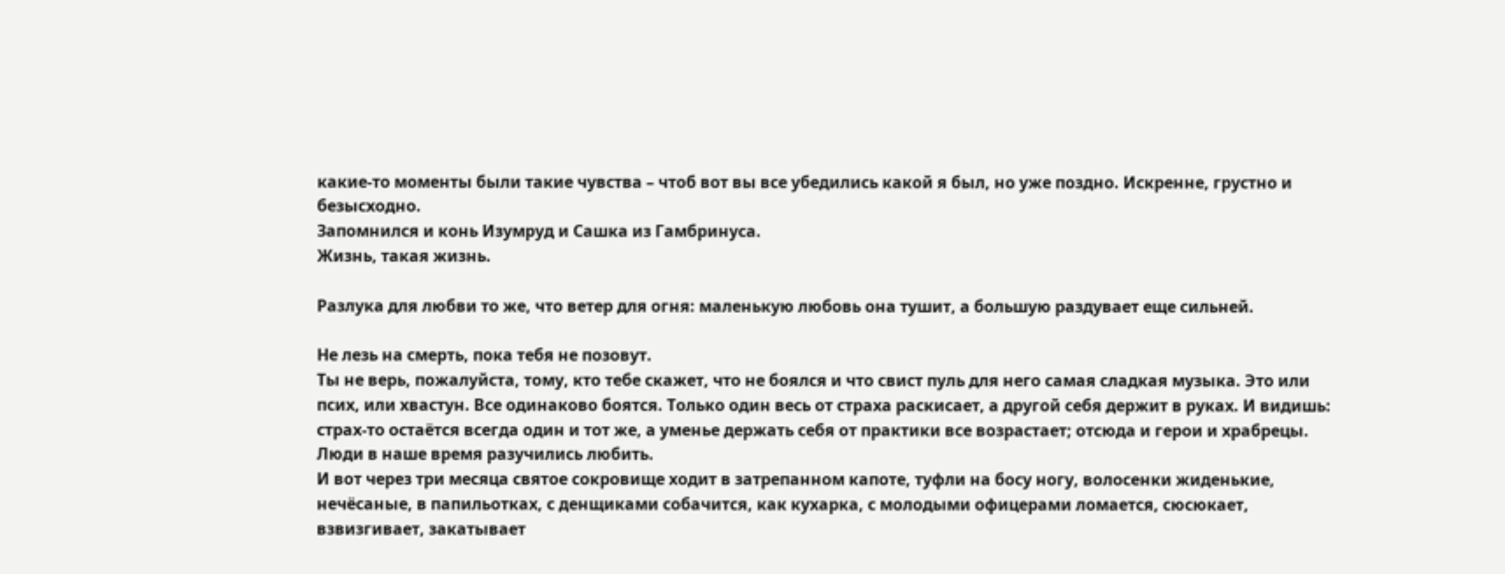какие-то моменты были такие чувства – чтоб вот вы все убедились какой я был, но уже поздно. Искренне, грустно и безысходно.
Запомнился и конь Изумруд и Сашка из Гамбринуса.
Жизнь, такая жизнь.

Разлука для любви то же, что ветер для огня: маленькую любовь она тушит, а большую раздувает еще сильней.

Не лезь на смерть, пока тебя не позовут.
Ты не верь, пожалуйста, тому, кто тебе скажет, что не боялся и что свист пуль для него самая сладкая музыка. Это или псих, или хвастун. Все одинаково боятся. Только один весь от страха раскисает, а другой себя держит в руках. И видишь: страх-то остаётся всегда один и тот же, а уменье держать себя от практики все возрастает; отсюда и герои и храбрецы.
Люди в наше время разучились любить.
И вот через три месяца святое сокровище ходит в затрепанном капоте, туфли на босу ногу, волосенки жиденькие, нечёсаные, в папильотках, с денщиками собачится, как кухарка, с молодыми офицерами ломается, сюсюкает, взвизгивает, закатывает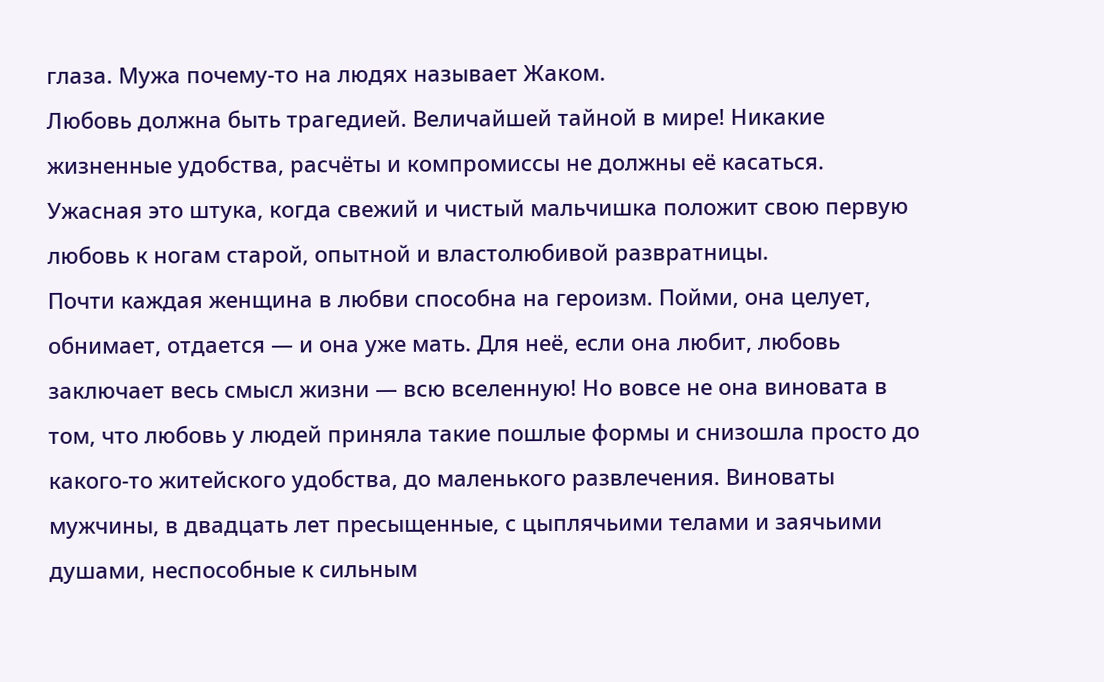глаза. Мужа почему-то на людях называет Жаком.
Любовь должна быть трагедией. Величайшей тайной в мире! Никакие жизненные удобства, расчёты и компромиссы не должны её касаться.
Ужасная это штука, когда свежий и чистый мальчишка положит свою первую любовь к ногам старой, опытной и властолюбивой развратницы.
Почти каждая женщина в любви способна на героизм. Пойми, она целует, обнимает, отдается — и она уже мать. Для неё, если она любит, любовь заключает весь смысл жизни — всю вселенную! Но вовсе не она виновата в том, что любовь у людей приняла такие пошлые формы и снизошла просто до какого-то житейского удобства, до маленького развлечения. Виноваты мужчины, в двадцать лет пресыщенные, с цыплячьими телами и заячьими душами, неспособные к сильным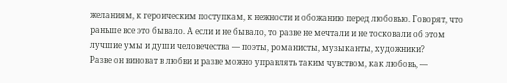желаниям, к героическим поступкам, к нежности и обожанию перед любовью. Говорят, что раньше все это бывало. А если и не бывало, то разве не мечтали и не тосковали об этом лучшие умы и души человечества — поэты, романисты, музыканты, художники?
Разве он виноват в любви и разве можно управлять таким чувством, как любовь, —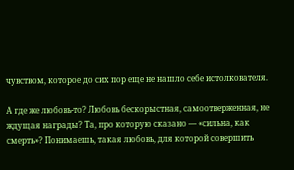чувством, которое до сих пор еще не нашло себе истолкователя.

А где же любовь-то? Любовь бескорыстная, самоотверженная, не ждущая награды? Та, про которую сказано — «сильна, как смерть»? Понимаешь, такая любовь, для которой совершить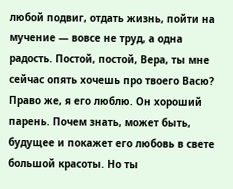любой подвиг, отдать жизнь, пойти на мучение — вовсе не труд, а одна радость. Постой, постой, Вера, ты мне сейчас опять хочешь про твоего Васю? Право же, я его люблю. Он хороший парень. Почем знать, может быть, будущее и покажет его любовь в свете большой красоты. Но ты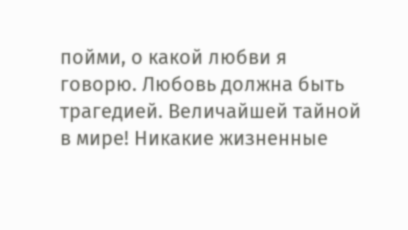пойми, о какой любви я говорю. Любовь должна быть трагедией. Величайшей тайной в мире! Никакие жизненные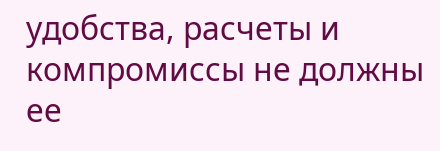удобства, расчеты и компромиссы не должны ее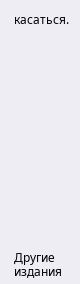касаться.
















Другие издания